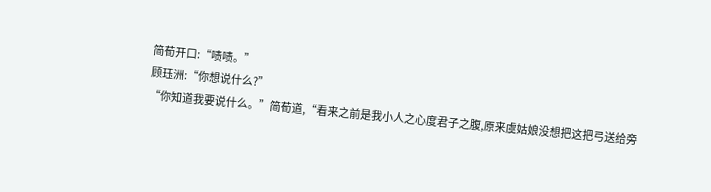简荀开口:“啧啧。”
顾珏洲:“你想说什么?”
“你知道我要说什么。”简荀道,“看来之前是我小人之心度君子之腹,原来虞姑娘没想把这把弓送给旁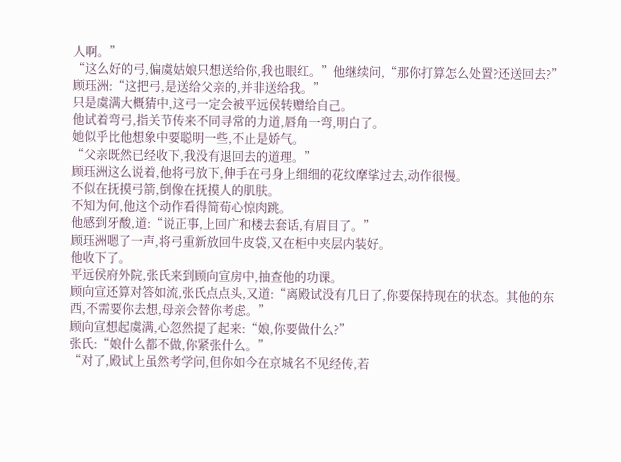人啊。”
“这么好的弓,偏虞姑娘只想送给你,我也眼红。”他继续问,“那你打算怎么处置?还送回去?”
顾珏洲:“这把弓,是送给父亲的,并非送给我。”
只是虞满大概猜中,这弓一定会被平远侯转赠给自己。
他试着弯弓,指关节传来不同寻常的力道,唇角一弯,明白了。
她似乎比他想象中要聪明一些,不止是娇气。
“父亲既然已经收下,我没有退回去的道理。”
顾珏洲这么说着,他将弓放下,伸手在弓身上细细的花纹摩挲过去,动作很慢。
不似在抚摸弓箭,倒像在抚摸人的肌肤。
不知为何,他这个动作看得简荀心惊肉跳。
他感到牙酸,道:“说正事,上回广和楼去套话,有眉目了。”
顾珏洲嗯了一声,将弓重新放回牛皮袋,又在柜中夹层内装好。
他收下了。
平远侯府外院,张氏来到顾向宣房中,抽查他的功课。
顾向宣还算对答如流,张氏点点头,又道:“离殿试没有几日了,你要保持现在的状态。其他的东西,不需要你去想,母亲会替你考虑。”
顾向宣想起虞满,心忽然提了起来:“娘,你要做什么?”
张氏:“娘什么都不做,你紧张什么。”
“对了,殿试上虽然考学问,但你如今在京城名不见经传,若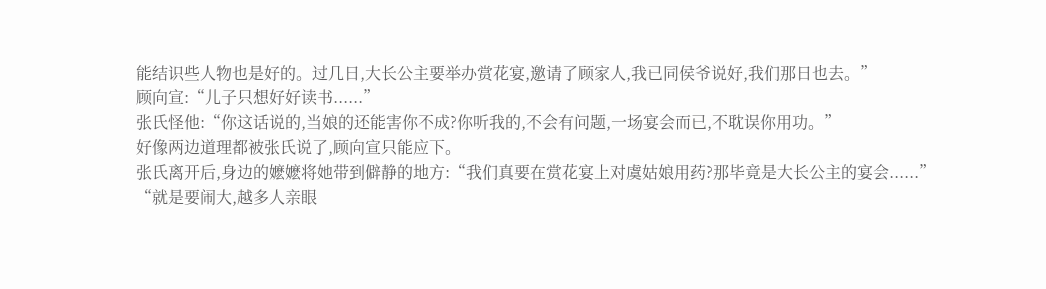能结识些人物也是好的。过几日,大长公主要举办赏花宴,邀请了顾家人,我已同侯爷说好,我们那日也去。”
顾向宣:“儿子只想好好读书......”
张氏怪他:“你这话说的,当娘的还能害你不成?你听我的,不会有问题,一场宴会而已,不耽误你用功。”
好像两边道理都被张氏说了,顾向宣只能应下。
张氏离开后,身边的嬷嬷将她带到僻静的地方:“我们真要在赏花宴上对虞姑娘用药?那毕竟是大长公主的宴会......”
“就是要闹大,越多人亲眼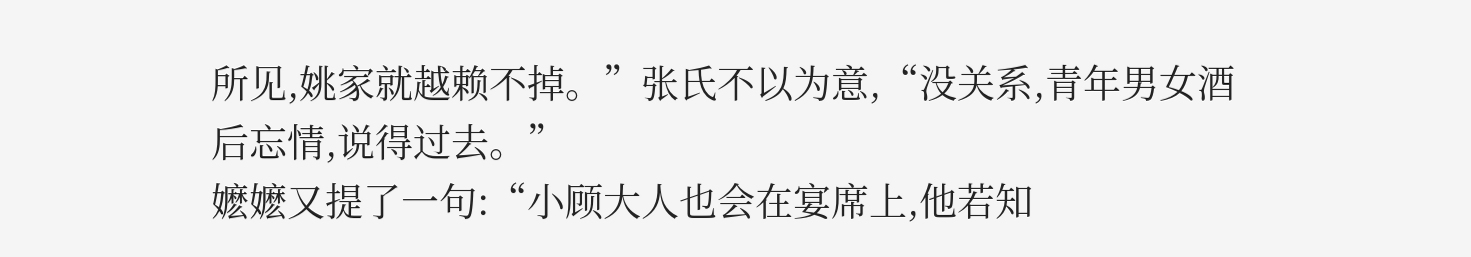所见,姚家就越赖不掉。”张氏不以为意,“没关系,青年男女酒后忘情,说得过去。”
嬷嬷又提了一句:“小顾大人也会在宴席上,他若知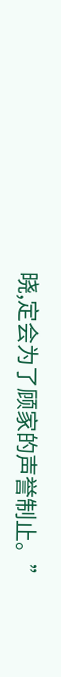晓,定会为了顾家的声誉制止。”